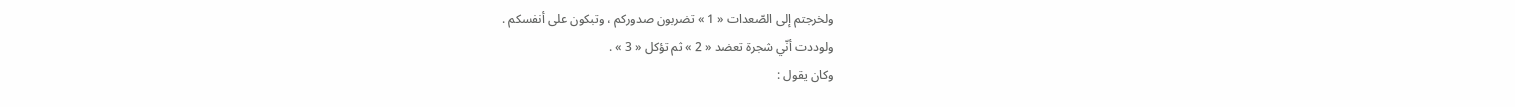ولخرجتم إلى الصّعدات « 1 » تضربون صدوركم ، وتبكون على أنفسكم .
ولوددت أنّي شجرة تعضد « 2 » ثم تؤكل « 3 » .
وكان يقول :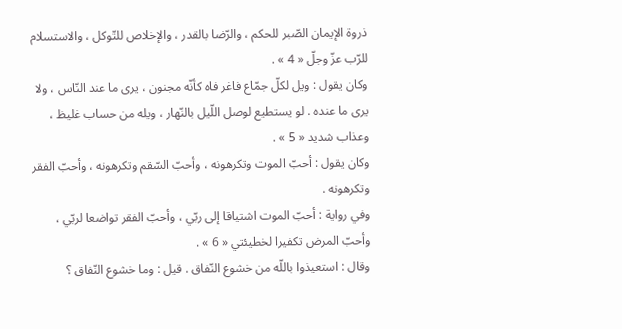ذروة الإيمان الصّبر للحكم ، والرّضا بالقدر ، والإخلاص للتّوكل ، والاستسلام للرّب عزّ وجلّ « 4 » .
وكان يقول : ويل لكلّ جمّاع فاغر فاه كأنّه مجنون ، يرى ما عند النّاس ، ولا يرى ما عنده . لو يستطيع لوصل اللّيل بالنّهار ، ويله من حساب غليظ ، وعذاب شديد « 5 » .
وكان يقول : أحبّ الموت وتكرهونه ، وأحبّ السّقم وتكرهونه ، وأحبّ الفقر وتكرهونه .
وفي رواية : أحبّ الموت اشتياقا إلى ربّي ، وأحبّ الفقر تواضعا لربّي ، وأحبّ المرض تكفيرا لخطيئتي « 6 » .
وقال : استعيذوا باللّه من خشوع النّفاق . قيل : وما خشوع النّفاق ؟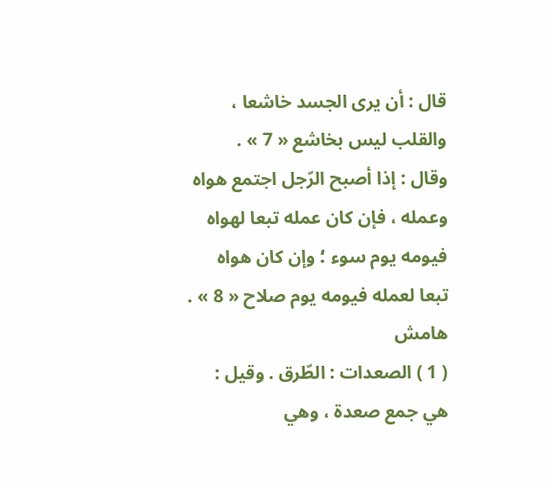قال : أن يرى الجسد خاشعا ، والقلب ليس بخاشع « 7 » .
وقال : إذا أصبح الرّجل اجتمع هواه وعمله ، فإن كان عمله تبعا لهواه فيومه يوم سوء ؛ وإن كان هواه تبعا لعمله فيومه يوم صلاح « 8 » .
هامش
( 1 ) الصعدات : الطّرق . وقيل : هي جمع صعدة ، وهي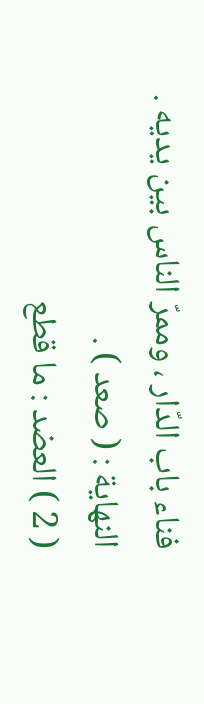فناء باب الدّار ، وممرّ الناس بين يديه . النهاية : ( صعد ) .
( 2 ) العضد : ما قطع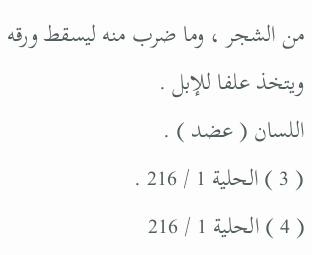من الشجر ، وما ضرب منه ليسقط ورقه ويتخذ علفا للإبل .
اللسان ( عضد ) .
( 3 ) الحلية 1 / 216 .
( 4 ) الحلية 1 / 216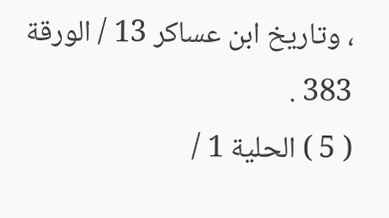، وتاريخ ابن عساكر 13 / الورقة 383 .
( 5 ) الحلية 1 /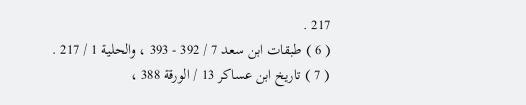217 .
( 6 ) طبقات ابن سعد 7 / 392 - 393 ، والحلية 1 / 217 .
( 7 ) تاريخ ابن عساكر 13 / الورقة 388 ،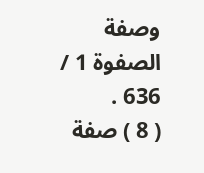وصفة الصفوة 1 / 636 .
( 8 ) صفة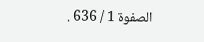الصفوة 1 / 636 .